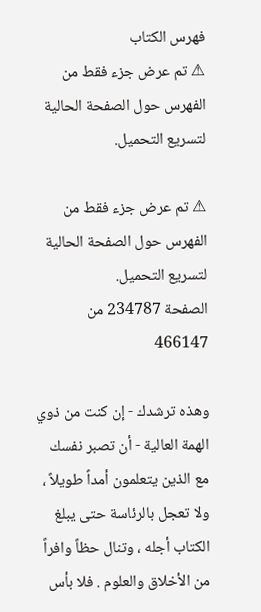فهرس الكتاب
⚠ تم عرض جزء فقط من الفهرس حول الصفحة الحالية لتسريع التحميل.

⚠ تم عرض جزء فقط من الفهرس حول الصفحة الحالية لتسريع التحميل.
الصفحة 234787 من 466147

وهذه ترشدك - إن كنت من ذوي الهمة العالية - أن تصبر نفسك مع الذين يتعلمون أمداً طويلاً ، ولا تعجل بالرئاسة حتى يبلغ الكتاب أجله ، وتنال حظاً وافراً من الأخلاق والعلوم . فلا بأس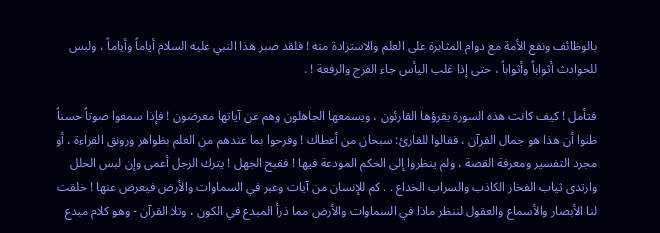بالوظائف ونفع الأمة مع دوام المثابرة على العلم والاستزادة منه ! فلقد صبر هذا النبي عليه السلام أياماً وأياماً ، ولبس للحوادث أثواباً وأثواباً ، حتى إذا غلب اليأس جاء الفرج والرفعة ! .

فتأمل ! كيف كانت هذه السورة يقرؤها القارئون ، ويسمعها الجاهلون وهم عن آياتها معرضون ! فإذا سمعوا صوتاً حسناً ظنوا أن هذا هو جمال القرآن ، فقالوا للقارئ: سبحان من أعطاك ! وفرحوا بما عندهم من العلم بظواهر ورونق القراءة ، أو مجرد التفسير ومعرفة القصة ، ولم ينظروا إلى الحكم المودعة فيها ! فقبح الجهل ! يترك الرجل أعمى وإن لبس الحلل وارتدى ثياب الفخار الكاذب والسراب الخداع . . كم للإنسان من آيات وعبر في السماوات والأرض فيعرض عنها ! خلقت لنا الأبصار والأسماع والعقول لننظر ماذا في السماوات والأرض مما ذرأ المبدع في الكون ، وتلا القرآن - وهو كلام مبدع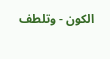الكون - وتلطف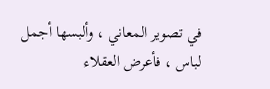في تصوير المعاني ، وألبسها أجمل لباس ، فأعرض العقلاء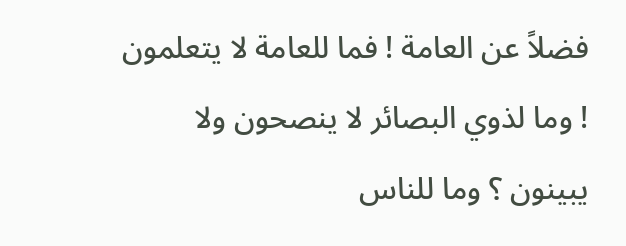فضلاً عن العامة ! فما للعامة لا يتعلمون ! وما لذوي البصائر لا ينصحون ولا يبينون ؟ وما للناس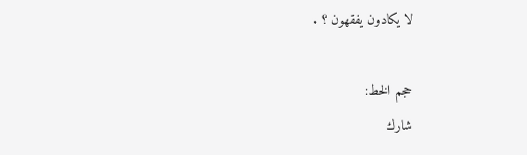لا يكادون يفقهون ؟ .

حجم الخط:
شارك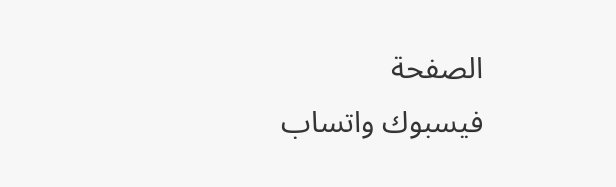الصفحة
فيسبوك واتساب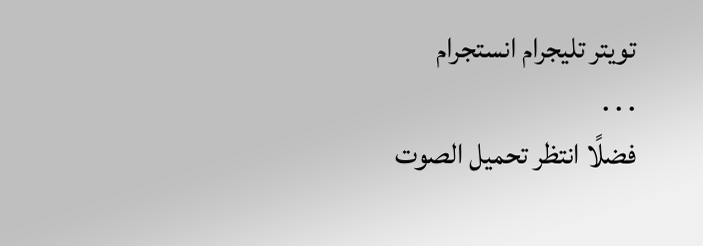تويتر تليجرام انستجرام
. . .
فضلًا انتظر تحميل الصوت